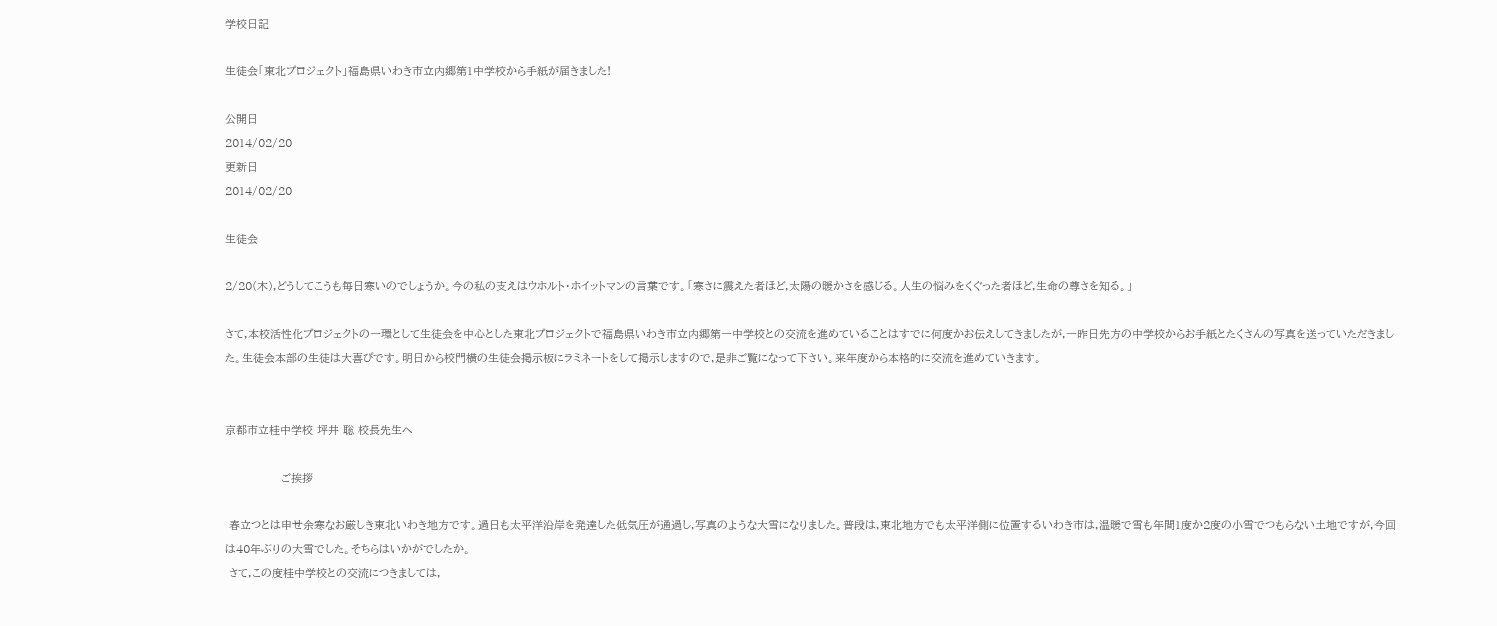学校日記

生徒会「東北プロジェクト」福島県いわき市立内郷第1中学校から手紙が届きました!

公開日
2014/02/20
更新日
2014/02/20

生徒会

2/20(木),どうしてこうも毎日寒いのでしょうか。今の私の支えはウホルト・ホイットマンの言葉です。「寒さに震えた者ほど,太陽の暖かさを感じる。人生の悩みをくぐった者ほど,生命の尊さを知る。」

さて,本校活性化プロジェクトの一環として生徒会を中心とした東北プロジェクトで福島県いわき市立内郷第一中学校との交流を進めていることはすでに何度かお伝えしてきましたが,一昨日先方の中学校からお手紙とたくさんの写真を送っていただきました。生徒会本部の生徒は大喜びです。明日から校門横の生徒会掲示板にラミネートをして掲示しますので,是非ご覧になって下さい。来年度から本格的に交流を進めていきます。


京都市立桂中学校 坪井 聡 校長先生へ

              ご挨拶

 春立つとは申せ余寒なお厳しき東北いわき地方です。過日も太平洋沿岸を発達した低気圧が通過し,写真のような大雪になりました。普段は,東北地方でも太平洋側に位置するいわき市は,温暖で雪も年間1度か2度の小雪でつもらない土地ですが,今回は40年ぶりの大雪でした。そちらはいかがでしたか。
 さて,この度桂中学校との交流につきましては,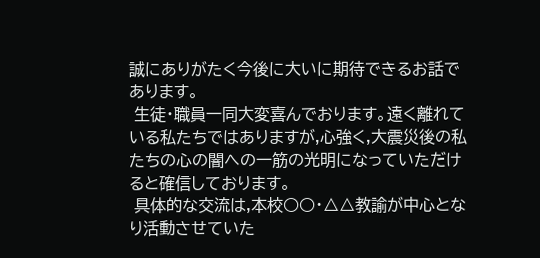誠にありがたく今後に大いに期待できるお話であります。
 生徒・職員一同大変喜んでおります。遠く離れている私たちではありますが,心強く,大震災後の私たちの心の闇への一筋の光明になっていただけると確信しております。
 具体的な交流は,本校○○・△△教諭が中心となり活動させていた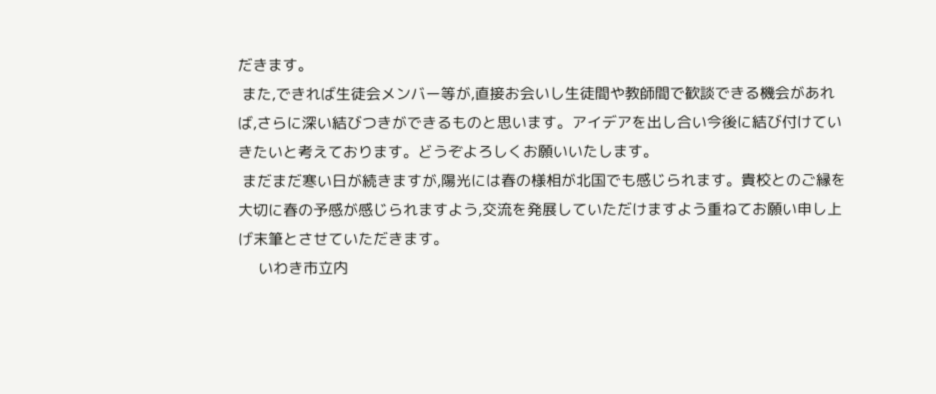だきます。
 また,できれば生徒会メンバー等が,直接お会いし生徒間や教師間で歓談できる機会があれば,さらに深い結びつきができるものと思います。アイデアを出し合い今後に結び付けていきたいと考えております。どうぞよろしくお願いいたします。
 まだまだ寒い日が続きますが,陽光には春の様相が北国でも感じられます。貴校とのご縁を大切に春の予感が感じられますよう,交流を発展していただけますよう重ねてお願い申し上げ末筆とさせていただきます。
     いわき市立内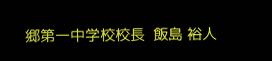郷第一中学校校長  飯島 裕人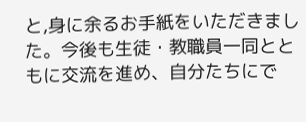と,身に余るお手紙をいただきました。今後も生徒・教職員一同とともに交流を進め、自分たちにで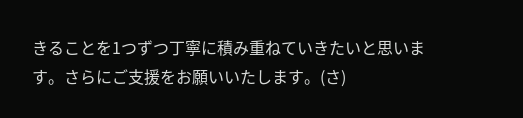きることを1つずつ丁寧に積み重ねていきたいと思います。さらにご支援をお願いいたします。(さ)